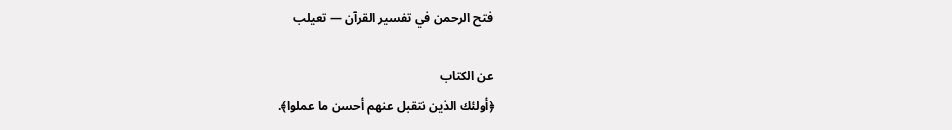فتح الرحمن في تفسير القرآن — تعيلب

عن الكتاب
﴿أولئك الذين نتقبل عنهم أحسن ما عملوا﴾.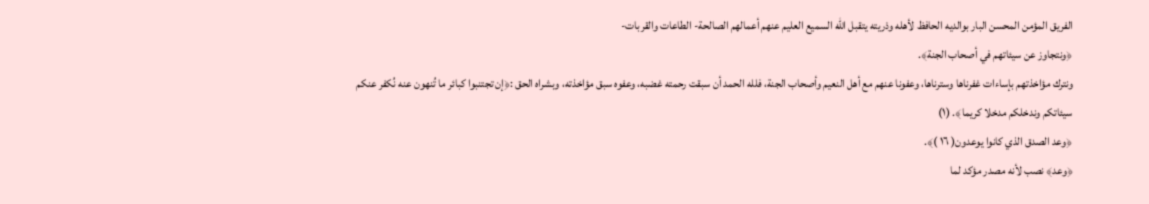الفريق المؤمن المحسن البار بوالديه الحافظ لأهله وذريته يتقبل الله السميع العليم عنهم أعمالهم الصالحة- الطاعات والقربات-
﴿ونتجاوز عن سيئاتهم في أصحاب الجنة﴾.
ونترك مؤاخذتهم بإساءات غفرناها وسترناها، وعفونا عنهم مع أهل النعيم وأصحاب الجنة، فلله الحمد أن سبقت رحمته غضبه، وعفوه سبق مؤاخذته، وبشراه الحق :﴿إن تجتنبوا كبائر ما تُنهون عنه نُكفر عنكم سيئاتكم وندخلكم مدخلا كريما﴾. (١)
﴿وعد الصدق الذي كانوا يوعدون( ١٦ )﴾.
﴿وعد﴾ نصب لأنه مصدر مؤكد لما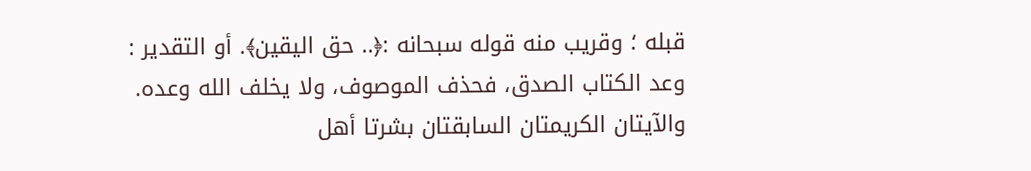قبله ؛ وقريب منه قوله سبحانه :﴿.. حق اليقين﴾. أو التقدير : وعد الكتاب الصدق، فحذف الموصوف، ولا يخلف الله وعده. والآيتان الكريمتان السابقتان بشرتا أهل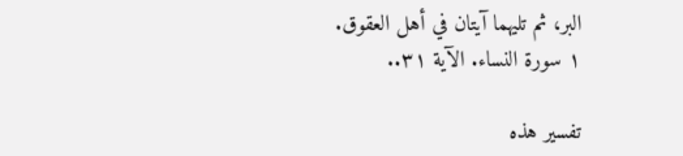البر، ثم تليهما آيتان في أهل العقوق.
١ سورة النساء. الآية ٣١..

تفسير هذه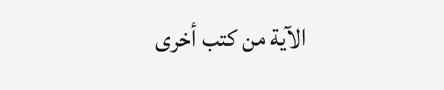الآية من كتب أخرى